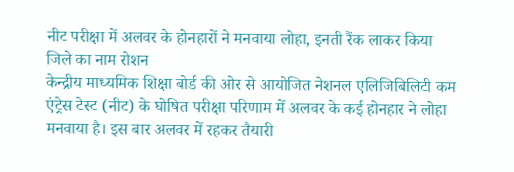नीट परीक्षा में अलवर के होनहारों ने मनवाया लोहा, इनती रैंक लाकर किया जिले का नाम रोशन
केन्द्रीय माध्यमिक शिक्षा बोर्ड की ओर से आयोजित नेशनल एलिजिबिलिटी कम एंट्रेस टेस्ट (नीट) के घोषित परीक्षा परिणाम में अलवर के कई होनहार ने लोहा मनवाया है। इस बार अलवर में रहकर तैयारी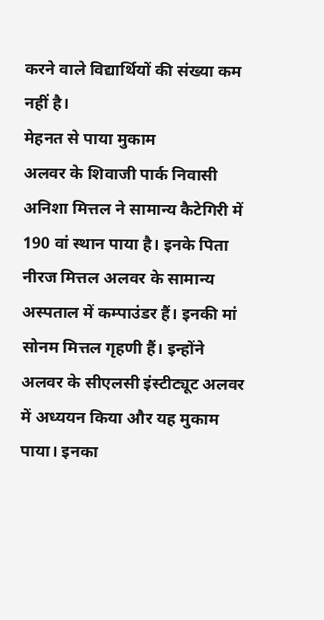करने वाले विद्यार्थियों की संख्या कम नहीं है।
मेहनत से पाया मुकाम
अलवर के शिवाजी पार्क निवासी अनिशा मित्तल ने सामान्य कैटेगिरी में 190 वां स्थान पाया है। इनके पिता नीरज मित्तल अलवर के सामान्य अस्पताल में कम्पाउंडर हैं। इनकी मां सोनम मित्तल गृहणी हैं। इन्होंने अलवर के सीएलसी इंस्टीट्यूट अलवर में अध्ययन किया और यह मुकाम पाया। इनका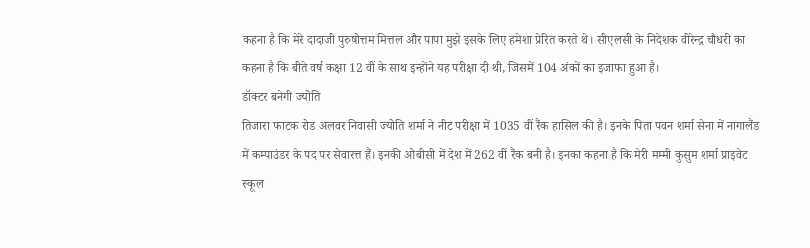कहना है कि मेरे दादाजी पुरुषोत्तम मित्तल और पापा मुझे इसके लिए हमेशा प्रेरित करते थे। सीएलसी के निदेशक वीरेन्द्र चौधरी का कहना है कि बीते वर्ष कक्षा 12 वीं के साथ इन्होंने यह परीक्षा दी थी, जिसमें 104 अंकों का इजाफा हुआ है।
डॉक्टर बनेगी ज्योति
तिजारा फाटक रोड अलवर निवासी ज्योति शर्मा ने नीट परीक्षा में 1035 वीं रैंक हासिल की है। इनके पिता पवन शर्मा सेना में नागालैंड में कम्पाउंडर के पद पर सेवारत्त हैं। इनकी ओबीसी में देश में 262 वीं रैंक बनी है। इनका कहना है कि मेरी मम्मी कुसुम शर्मा प्राइवेट स्कूल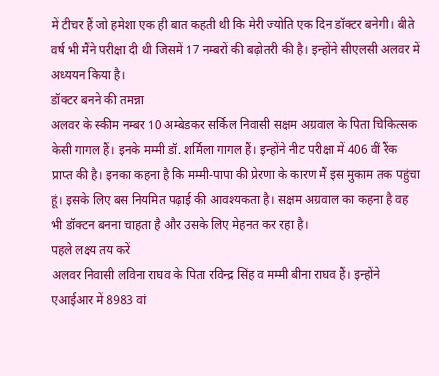में टीचर हैं जो हमेशा एक ही बात कहती थी कि मेरी ज्योति एक दिन डॉक्टर बनेगी। बीते वर्ष भी मैंने परीक्षा दी थी जिसमें 17 नम्बरों की बढ़ोतरी की है। इन्होंने सीएलसी अलवर में अध्ययन किया है।
डॉक्टर बनने की तमन्ना
अलवर के स्कीम नम्बर 10 अम्बेडकर सर्किल निवासी सक्षम अग्रवाल के पिता चिकित्सक केसी गागल हैं। इनके मम्मी डॉ. शर्मिला गागल हैं। इन्होंने नीट परीक्षा में 406 वीं रैंक प्राप्त की है। इनका कहना है कि मम्मी-पापा की प्रेरणा के कारण मैं इस मुकाम तक पहुंचा हूं। इसके लिए बस नियमित पढ़ाई की आवश्यकता है। सक्षम अग्रवाल का कहना है वह भी डॉक्टन बनना चाहता है और उसके लिए मेहनत कर रहा है।
पहले लक्ष्य तय करें
अलवर निवासी लविना राघव के पिता रविन्द्र सिंह व मम्मी बीना राघव हैं। इन्होंने एआईआर में 8983 वां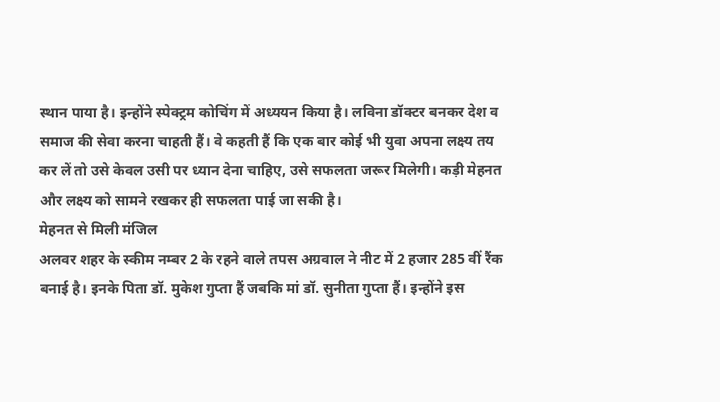स्थान पाया है। इन्होंने स्पेक्ट्रम कोचिंग में अध्ययन किया है। लविना डॉक्टर बनकर देश व समाज की सेवा करना चाहती हैं। वे कहती हैं कि एक बार कोई भी युवा अपना लक्ष्य तय कर लें तो उसे केवल उसी पर ध्यान देना चाहिए, उसे सफलता जरूर मिलेगी। कड़ी मेहनत और लक्ष्य को सामने रखकर ही सफलता पाई जा सकी है।
मेहनत से मिली मंजिल
अलवर शहर के स्कीम नम्बर 2 के रहने वाले तपस अग्रवाल ने नीट में 2 हजार 285 वीं रैंक बनाई है। इनके पिता डॉ. मुकेश गुप्ता हैं जबकि मां डॉ. सुनीता गुप्ता हैं। इन्होंने इस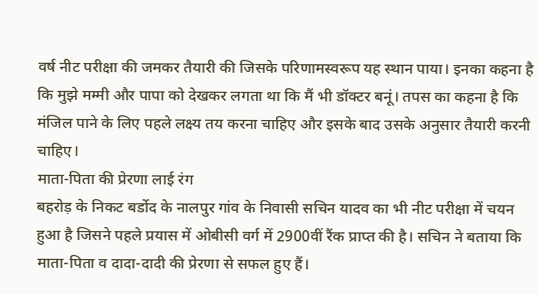वर्ष नीट परीक्षा की जमकर तैयारी की जिसके परिणामस्वरूप यह स्थान पाया। इनका कहना है कि मुझे मम्मी और पापा को देखकर लगता था कि मैं भी डॉक्टर बनूं। तपस का कहना है कि मंजिल पाने के लिए पहले लक्ष्य तय करना चाहिए और इसके बाद उसके अनुसार तैयारी करनी चाहिए।
माता-पिता की प्रेरणा लाई रंग
बहरोड़ के निकट बर्डोद के नालपुर गांव के निवासी सचिन यादव का भी नीट परीक्षा में चयन हुआ है जिसने पहले प्रयास में ओबीसी वर्ग में 2900वीं रैंक प्राप्त की है। सचिन ने बताया कि माता-पिता व दादा-दादी की प्रेरणा से सफल हुए हैं।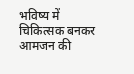भविष्य में चिकित्सक बनकर आमजन की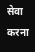सेवा करना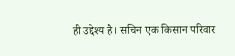ही उद्देश्य है। सचिन एक किसान परिवार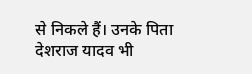से निकले हैं। उनके पिता देशराज यादव भी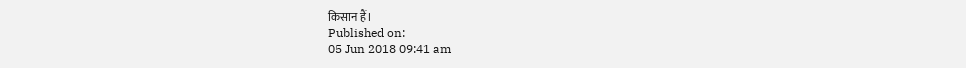किसान हैं।
Published on:
05 Jun 2018 09:41 am